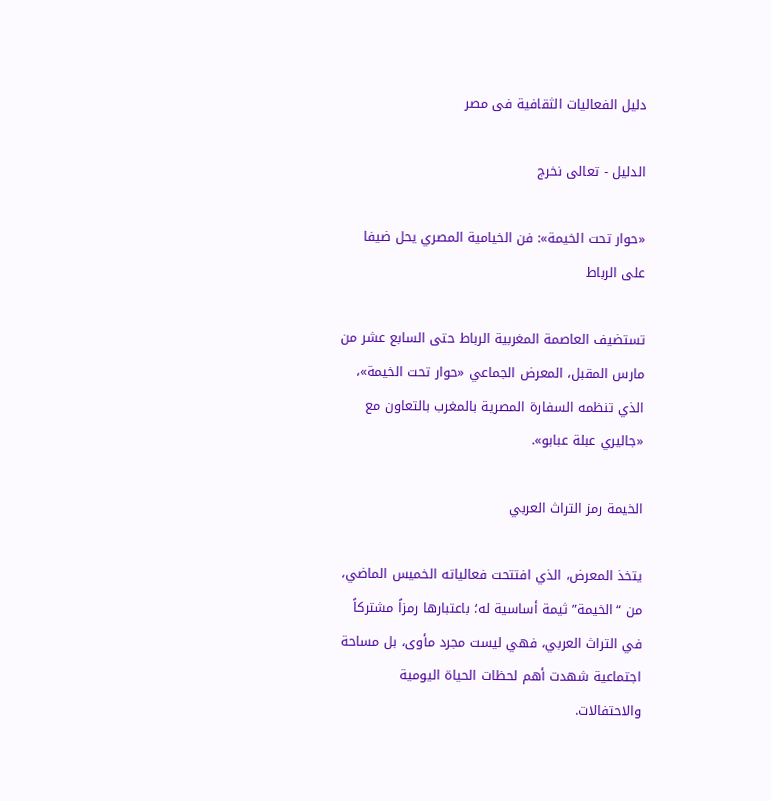دليل الفعاليات الثقافية فى مصر

الدليل - تعالى نخرج

«حوار تحت الخيمة»: فن الخيامية المصري يحل ضيفا على الرباط

تستضيف العاصمة المغربية الرباط حتى السابع عشر من مارس المقبل، المعرض الجماعي «حوار تحت الخيمة»، الذي تنظمه السفارة المصرية بالمغرب بالتعاون مع «جاليري عبلة عبابو».

الخيمة رمز التراث العربي

يتخذ المعرض، الذي افتتحت فعالياته الخميس الماضي، من “الخيمة” ثيمة أساسية له؛ باعتبارها رمزاً مشتركاً في التراث العربي، فهي ليست مجرد مأوى، بل مساحة اجتماعية شهدت أهم لحظات الحياة اليومية والاحتفالات.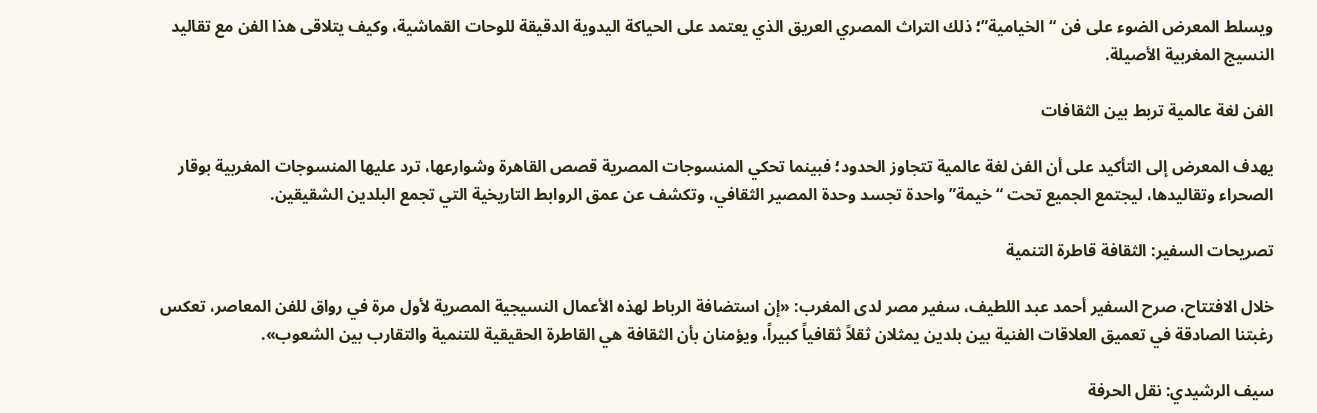ويسلط المعرض الضوء على فن “الخيامية”؛ ذلك التراث المصري العريق الذي يعتمد على الحياكة اليدوية الدقيقة للوحات القماشية، وكيف يتلاقى هذا الفن مع تقاليد النسيج المغربية الأصيلة.

الفن لغة عالمية تربط بين الثقافات

يهدف المعرض إلى التأكيد على أن الفن لغة عالمية تتجاوز الحدود؛ فبينما تحكي المنسوجات المصرية قصص القاهرة وشوارعها، ترد عليها المنسوجات المغربية بوقار الصحراء وتقاليدها، ليجتمع الجميع تحت “خيمة” واحدة تجسد وحدة المصير الثقافي، وتكشف عن عمق الروابط التاريخية التي تجمع البلدين الشقيقين.

تصريحات السفير: الثقافة قاطرة التنمية

خلال الافتتاح، صرح السفير أحمد عبد اللطيف، سفير مصر لدى المغرب: «إن استضافة الرباط لهذه الأعمال النسيجية المصرية لأول مرة في رواق للفن المعاصر، تعكس رغبتنا الصادقة في تعميق العلاقات الفنية بين بلدين يمثلان ثقلاً ثقافياً كبيراً، ويؤمنان بأن الثقافة هي القاطرة الحقيقية للتنمية والتقارب بين الشعوب».

سيف الرشيدي: نقل الحرفة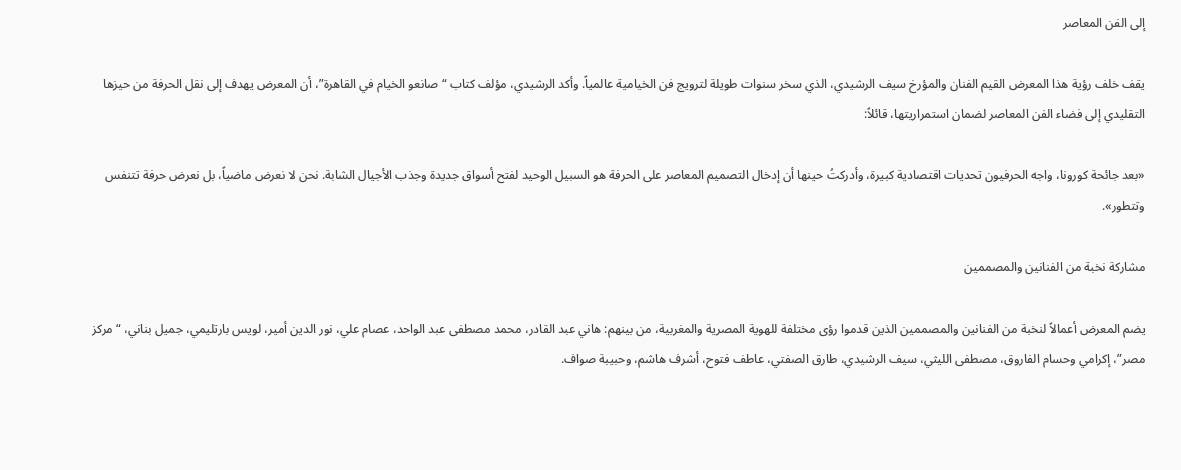إلى الفن المعاصر

يقف خلف رؤية هذا المعرض القيم الفنان والمؤرخ سيف الرشيدي، الذي سخر سنوات طويلة لترويج فن الخيامية عالمياً. وأكد الرشيدي، مؤلف كتاب “صانعو الخيام في القاهرة”، أن المعرض يهدف إلى نقل الحرفة من حيزها التقليدي إلى فضاء الفن المعاصر لضمان استمراريتها، قائلاً:

«بعد جائحة كورونا، واجه الحرفيون تحديات اقتصادية كبيرة، وأدركتُ حينها أن إدخال التصميم المعاصر على الحرفة هو السبيل الوحيد لفتح أسواق جديدة وجذب الأجيال الشابة. نحن لا نعرض ماضياً، بل نعرض حرفة تتنفس وتتطور».

مشاركة نخبة من الفنانين والمصممين

يضم المعرض أعمالاً لنخبة من الفنانين والمصممين الذين قدموا رؤى مختلفة للهوية المصرية والمغربية، من بينهم: هاني عبد القادر، محمد مصطفى عبد الواحد، عصام علي، نور الدين أمير، لويس بارتليمي، جميل بناني، “مركز مصر”، إكرامي وحسام الفاروق، مصطفى الليثي، سيف الرشيدي، طارق الصفتي، عاطف فتوح، أشرف هاشم، وحبيبة صواف.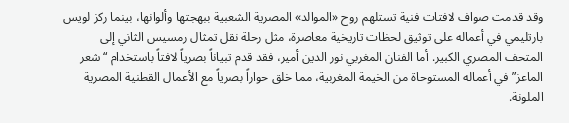وقد قدمت صواف لافتات فنية تستلهم روح «الموالد» المصرية الشعبية ببهجتها وألوانها، بينما ركز لويس بارتليمي في أعماله على توثيق لحظات تاريخية معاصرة، مثل رحلة نقل تمثال رمسيس الثاني إلى المتحف المصري الكبير. أما الفنان المغربي نور الدين أمير، فقد قدم تبياناً بصرياً لافتاً باستخدام “شعر الماعز” في أعماله المستوحاة من الخيمة المغربية، مما خلق حواراً بصرياً مع الأعمال القطنية المصرية الملونة.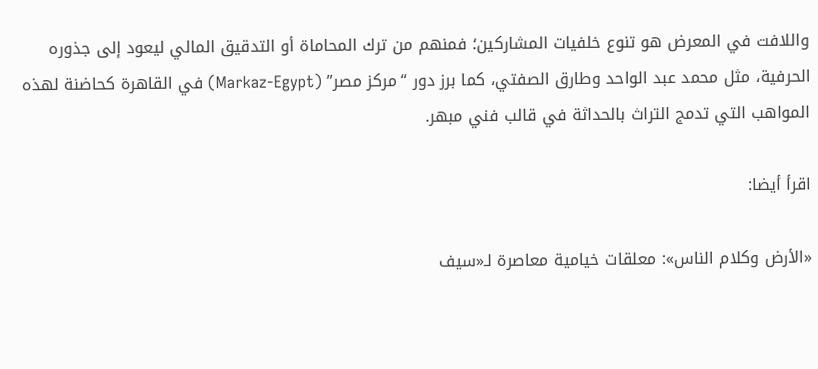واللافت في المعرض هو تنوع خلفيات المشاركين؛ فمنهم من ترك المحاماة أو التدقيق المالي ليعود إلى جذوره الحرفية، مثل محمد عبد الواحد وطارق الصفتي، كما برز دور “مركز مصر” (Markaz-Egypt) في القاهرة كحاضنة لهذه المواهب التي تدمج التراث بالحداثة في قالب فني مبهر.

اقرأ أيضا:

«الأرض وكلام الناس»: معلقات خيامية معاصرة لـ«سيف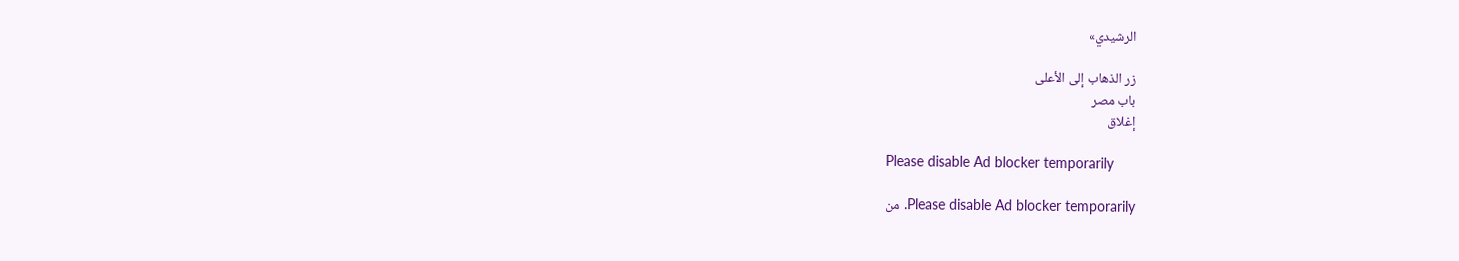الرشيدي»

زر الذهاب إلى الأعلى
باب مصر
إغلاق

Please disable Ad blocker temporarily

Please disable Ad blocker temporarily. من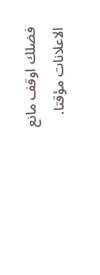فضلك اوقف مانع الاعلانات مؤقتا.